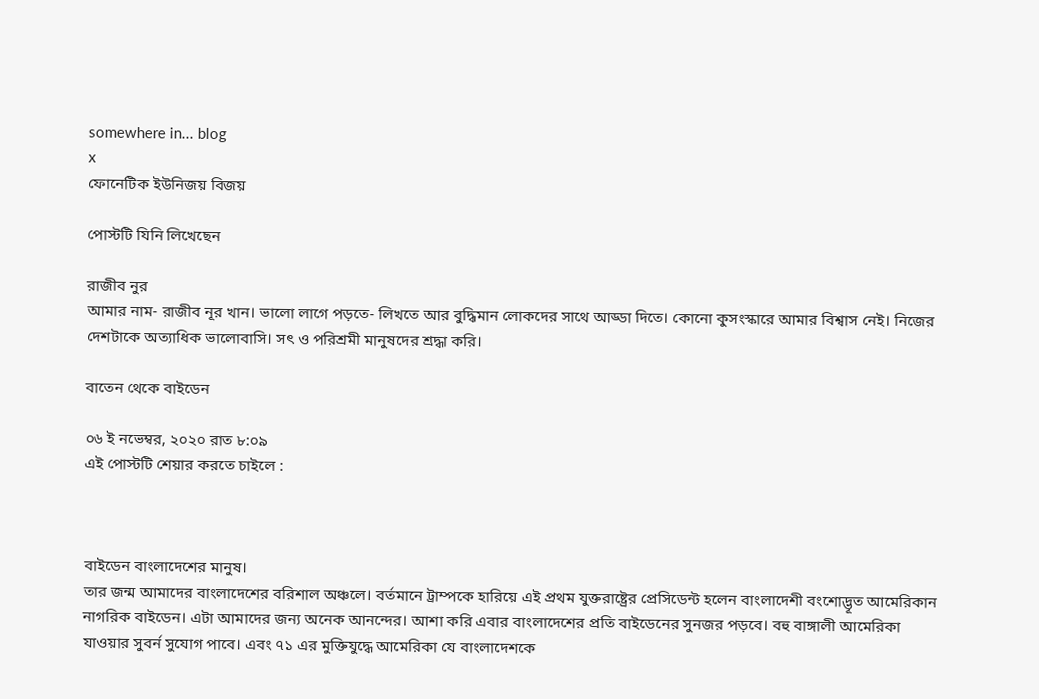somewhere in... blog
x
ফোনেটিক ইউনিজয় বিজয়

পোস্টটি যিনি লিখেছেন

রাজীব নুর
আমার নাম- রাজীব নূর খান। ভালো লাগে পড়তে- লিখতে আর বুদ্ধিমান লোকদের সাথে আড্ডা দিতে। কোনো কুসংস্কারে আমার বিশ্বাস নেই। নিজের দেশটাকে অত্যাধিক ভালোবাসি। সৎ ও পরিশ্রমী মানুষদের শ্রদ্ধা করি।

বাতেন থেকে বাইডেন

০৬ ই নভেম্বর, ২০২০ রাত ৮:০৯
এই পোস্টটি শেয়ার করতে চাইলে :



বাইডেন বাংলাদেশের মানুষ।
তার জন্ম আমাদের বাংলাদেশের বরিশাল অঞ্চলে। বর্তমানে ট্রাম্পকে হারিয়ে এই প্রথম যুক্তরাষ্ট্রের প্রেসিডেন্ট হলেন বাংলাদেশী বংশোদ্ভূত আমেরিকান নাগরিক বাইডেন। এটা আমাদের জন্য অনেক আনন্দের। আশা করি এবার বাংলাদেশের প্রতি বাইডেনের সুনজর পড়বে। বহু বাঙ্গালী আমেরিকা যাওয়ার সুবর্ন সুযোগ পাবে। এবং ৭১ এর মুক্তিযুদ্ধে আমেরিকা যে বাংলাদেশকে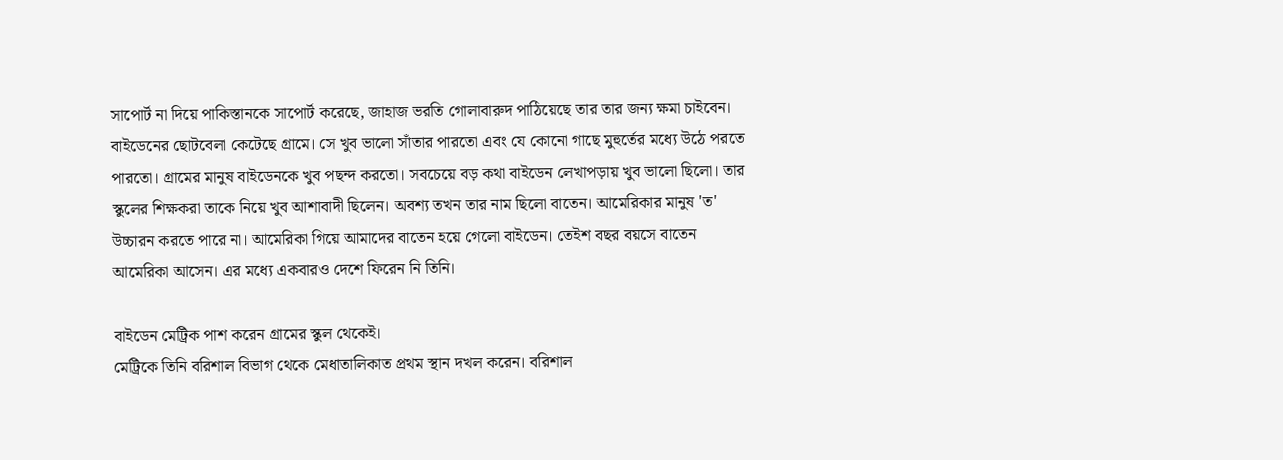সাপোর্ট না দিয়ে পাকিস্তানকে সাপোর্ট করেছে, জাহাজ ভরতি গোলাবারুদ পাঠিয়েছে তার তার জন্য ক্ষমা চাইবেন। বাইডেনের ছোটবেলা কেটেছে গ্রামে। সে খুব ভালো সাঁতার পারতো এবং যে কোনো গাছে মুহুর্তের মধ্যে উঠে পরতে পারতো। গ্রামের মানুষ বাইডেনকে খুব পছন্দ করতো। সবচেয়ে বড় কথা বাইডেন লেখাপড়ায় খুব ভালো ছিলো। তার স্কুলের শিক্ষকরা তাকে নিয়ে খুব আশাবাদী ছিলেন। অবশ্য তখন তার নাম ছিলো বাতেন। আমেরিকার মানুষ 'ত' উচ্চারন করতে পারে না। আমেরিকা গিয়ে আমাদের বাতেন হয়ে গেলো বাইডেন। তেইশ বছর বয়সে বাতেন আমেরিকা আসেন। এর মধ্যে একবারও দেশে ফিরেন নি তিনি।

বাইডেন মেট্রিক পাশ করেন গ্রামের স্কুল থেকেই।
মেট্রিকে তিনি বরিশাল বিভাগ থেকে মেধাতালিকাত প্রথম স্থান দখল করেন। বরিশাল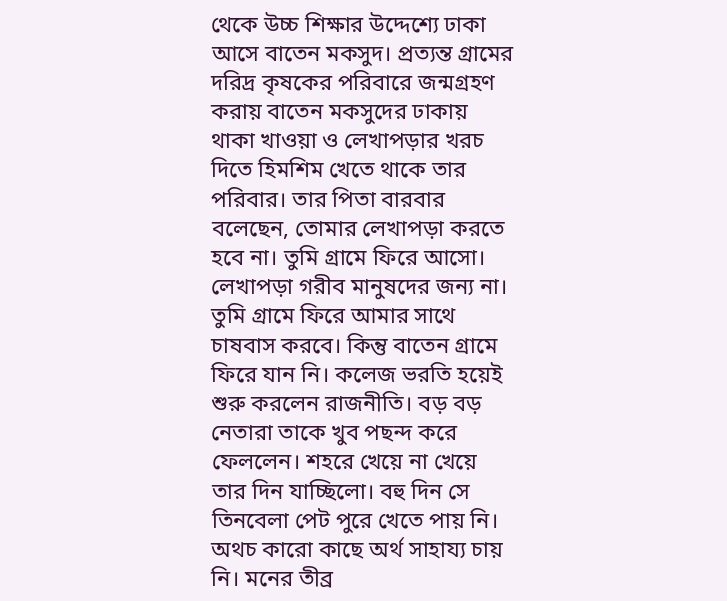থেকে উচ্চ শিক্ষার উদ্দেশ্যে ঢাকা আসে বাতেন মকসুদ। প্রত্যন্ত গ্রামের দরিদ্র কৃষকের পরিবারে জন্মগ্রহণ করায় বাতেন মকসুদের ঢাকায় থাকা খাওয়া ও লেখাপড়ার খরচ দিতে হিমশিম খেতে থাকে তার পরিবার। তার পিতা বারবার বলেছেন, তোমার লেখাপড়া করতে হবে না। তুমি গ্রামে ফিরে আসো। লেখাপড়া গরীব মানুষদের জন্য না। তুমি গ্রামে ফিরে আমার সাথে চাষবাস করবে। কিন্তু বাতেন গ্রামে ফিরে যান নি। কলেজ ভরতি হয়েই শুরু করলেন রাজনীতি। বড় বড় নেতারা তাকে খুব পছন্দ করে ফেললেন। শহরে খেয়ে না খেয়ে তার দিন যাচ্ছিলো। বহু দিন সে তিনবেলা পেট পুরে খেতে পায় নি। অথচ কারো কাছে অর্থ সাহায্য চায় নি। মনের তীব্র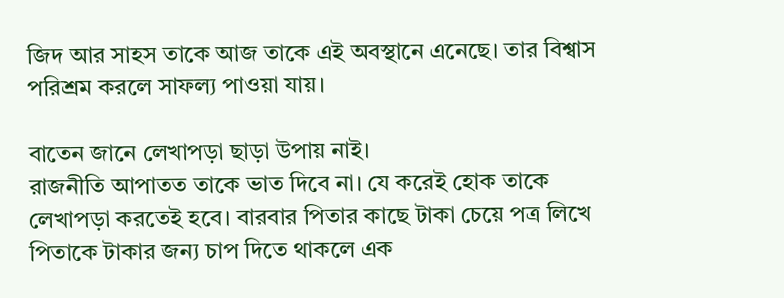জিদ আর সাহস তাকে আজ তাকে এই অবস্থানে এনেছে। তার বিশ্বাস পরিশ্রম করলে সাফল্য পাওয়া যায়।

বাতেন জানে লেখাপড়া ছাড়া উপায় নাই।
রাজনীতি আপাতত তাকে ভাত দিবে না। যে করেই হোক তাকে লেখাপড়া করতেই হবে। বারবার পিতার কাছে টাকা চেয়ে পত্র লিখে পিতাকে টাকার জন্য চাপ দিতে থাকলে এক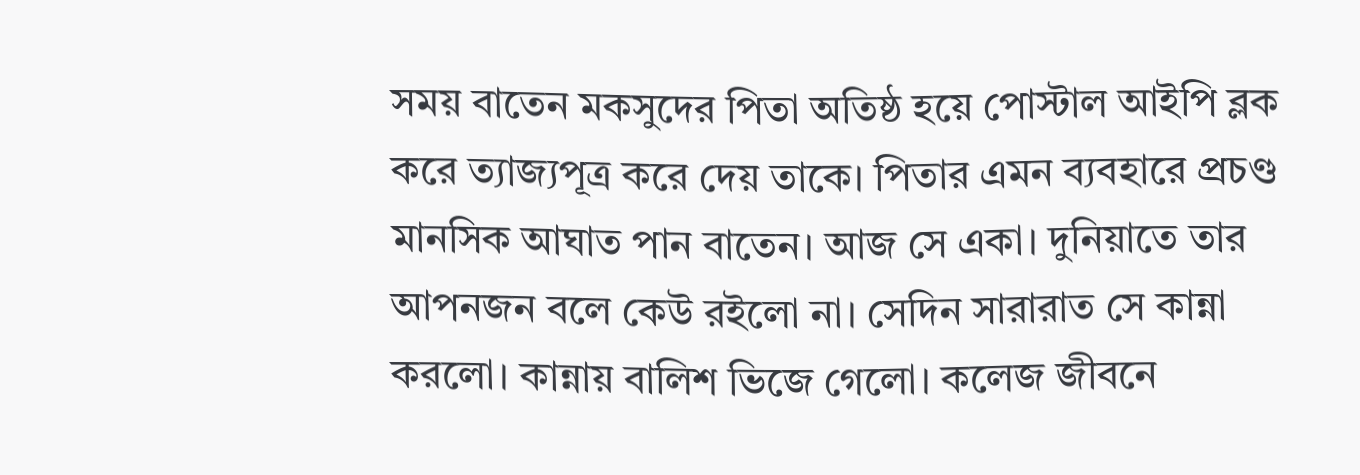সময় বাতেন মকসুদের পিতা অতিষ্ঠ হয়ে পোস্টাল আইপি ব্লক করে ত্যাজ্যপূত্র করে দেয় তাকে। পিতার এমন ব্যবহারে প্রচণ্ড মানসিক আঘাত পান বাতেন। আজ সে একা। দুনিয়াতে তার আপনজন বলে কেউ রইলো না। সেদিন সারারাত সে কান্না করলো। কান্নায় বালিশ ভিজে গেলো। কলেজ জীবনে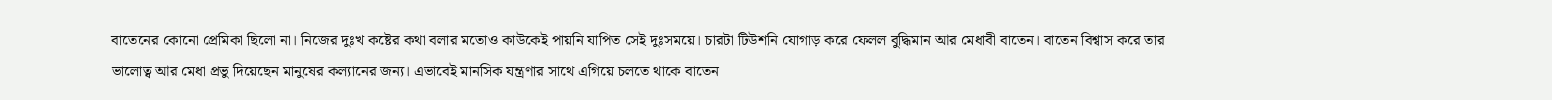বাতেনের কোনো প্রেমিকা ছিলো না। নিজের দুঃখ কষ্টের কথা বলার মতোও কাউকেই পায়নি যাপিত সেই দুঃসময়ে। চারটা টিউশনি যোগাড় করে ফেলল বুদ্ধিমান আর মেধাবী বাতেন। বাতেন বিশ্বাস করে তার ভালোত্ব আর মেধা প্রভু দিয়েছেন মানুষের কল্যানের জন্য। এভাবেই মানসিক যন্ত্রণার সাথে এগিয়ে চলতে থাকে বাতেন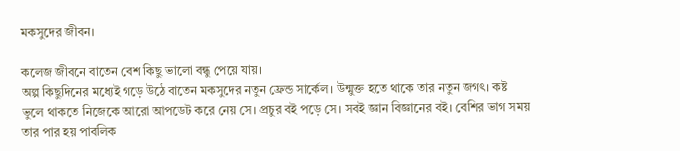মকসুদের জীবন।

কলেজ জীবনে বাতেন বেশ কিছু ভালো বন্ধু পেয়ে যায়।
অল্প কিছুদিনের মধ্যেই গড়ে উঠে বাতেন মকসুদের নতুন ফ্রেন্ড সার্কেল। উন্মুক্ত হতে থাকে তার নতুন জগৎ। কষ্ট ভুলে থাকতে নিজেকে আরো আপডেট করে নেয় সে। প্রচুর বই পড়ে সে। সবই জ্ঞান বিজ্ঞানের বই। বেশির ভাগ সময় তার পার হয় পাবলিক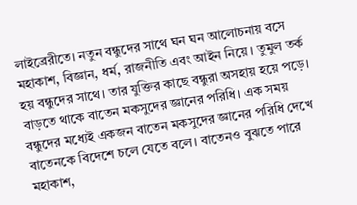লাইব্রেরীতে। নতুন বন্ধুদের সাথে ঘন ঘন আলোচনায় বসে মহাকাশ, বিজ্ঞান, ধর্ম, রাজনীতি এবং আইন নিয়ে। তুমুল তর্ক হয় বন্ধুদের সাথে। তার যুক্তির কাছে বন্ধুরা অসহায় হয়ে পড়ে। বাড়তে থাকে বাতেন মকসুদের জ্ঞানের পরিধি। এক সময় বন্ধুদের মধ্যেই একজন বাতেন মকসুদের জ্ঞানের পরিধি দেখে বাতেনকে বিদেশে চলে যেতে বলে। বাতেনও বুঝতে পারে মহাকাশ,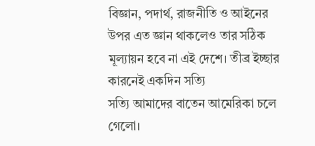বিজ্ঞান, পদার্থ, রাজনীতি ও আইনের উপর এত জ্ঞান থাকলেও তার সঠিক মূল্যায়ন হবে না এই দেশে। তীব্র ইচ্ছার কারনেই একদিন সত্যি
সত্যি আমাদের বাতেন আমেরিকা চলে গেলো।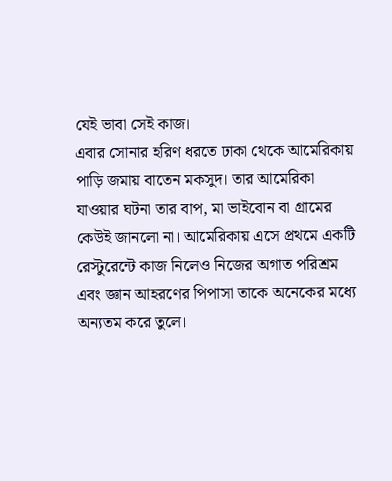যেই ভাবা সেই কাজ।
এবার সোনার হরিণ ধরতে ঢাকা থেকে আমেরিকায় পাড়ি জমায় বাতেন মকসুদ। তার আমেরিকা যাওয়ার ঘটনা তার বাপ, মা ভাইবোন বা গ্রামের কেউই জানলো না। আমেরিকায় এসে প্রথমে একটি রেস্টুরেন্টে কাজ নিলেও নিজের অগাত পরিশ্রম এবং জ্ঞান আহরণের পিপাসা তাকে অনেকের মধ্যে অন্যতম করে তুলে।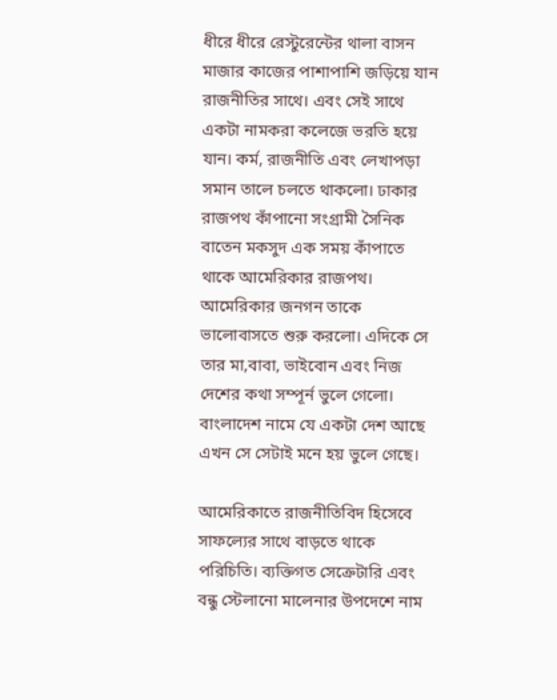ধীরে ধীরে রেস্টুরেন্টের থালা বাসন মাজার কাজের পাশাপাশি জড়িয়ে যান রাজনীতির সাথে। এবং সেই সাথে একটা নামকরা কলেজে ভরতি হয়ে যান। কর্ম, রাজনীতি এবং লেখাপড়া সমান তালে চলতে থাকলো। ঢাকার রাজপথ কাঁপানো সংগ্রামী সৈনিক বাতেন মকসুদ এক সময় কাঁপাতে থাকে আমেরিকার রাজপথ। আমেরিকার জনগন তাকে ভালোবাসতে শুরু করলো। এদিকে সে তার মা,বাবা, ভাইবোন এবং নিজ দেশের কথা সম্পূর্ন ভুলে গেলো। বাংলাদেশ নামে যে একটা দেশ আছে এখন সে সেটাই মনে হয় ভুলে গেছে।

আমেরিকাতে রাজনীতিবিদ হিসেবে সাফল্যের সাথে বাড়তে থাকে পরিচিতি। ব্যক্তিগত সেক্রেটারি এবং বন্ধু স্টেলানো মালেনার উপদেশে নাম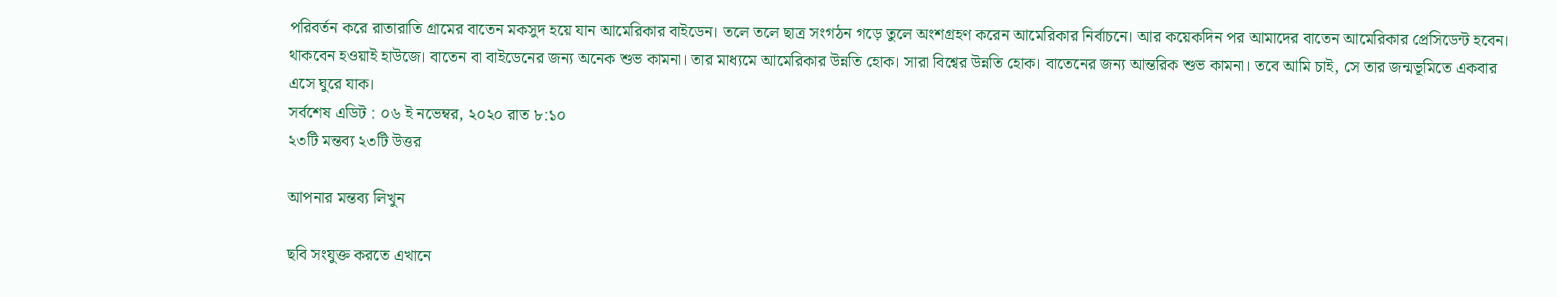পরিবর্তন করে রাতারাতি গ্রামের বাতেন মকসুদ হয়ে যান আমেরিকার বাইডেন। তলে তলে ছাত্র সংগঠন গড়ে তুলে অংশগ্রহণ করেন আমেরিকার নির্বাচনে। আর কয়েকদিন পর আমাদের বাতেন আমেরিকার প্রেসিডেন্ট হবেন। থাকবেন হওয়াই হাউজে। বাতেন বা বাইডেনের জন্য অনেক শুভ কামনা। তার মাধ্যমে আমেরিকার উন্নতি হোক। সারা বিশ্বের উন্নতি হোক। বাতেনের জন্য আন্তরিক শুভ কামনা। তবে আমি চাই, সে তার জন্মভূমিতে একবার এসে ঘুরে যাক।
সর্বশেষ এডিট : ০৬ ই নভেম্বর, ২০২০ রাত ৮:১০
২৩টি মন্তব্য ২৩টি উত্তর

আপনার মন্তব্য লিখুন

ছবি সংযুক্ত করতে এখানে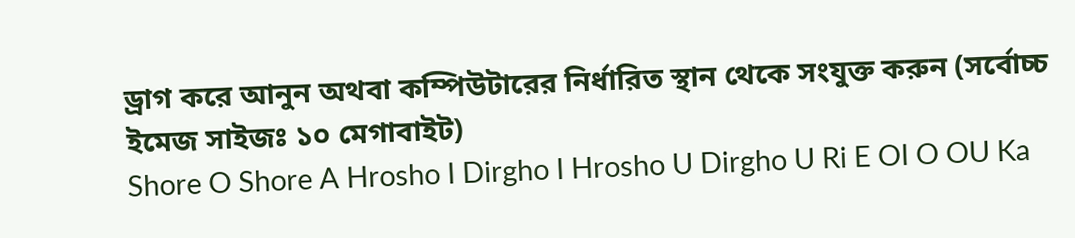ড্রাগ করে আনুন অথবা কম্পিউটারের নির্ধারিত স্থান থেকে সংযুক্ত করুন (সর্বোচ্চ ইমেজ সাইজঃ ১০ মেগাবাইট)
Shore O Shore A Hrosho I Dirgho I Hrosho U Dirgho U Ri E OI O OU Ka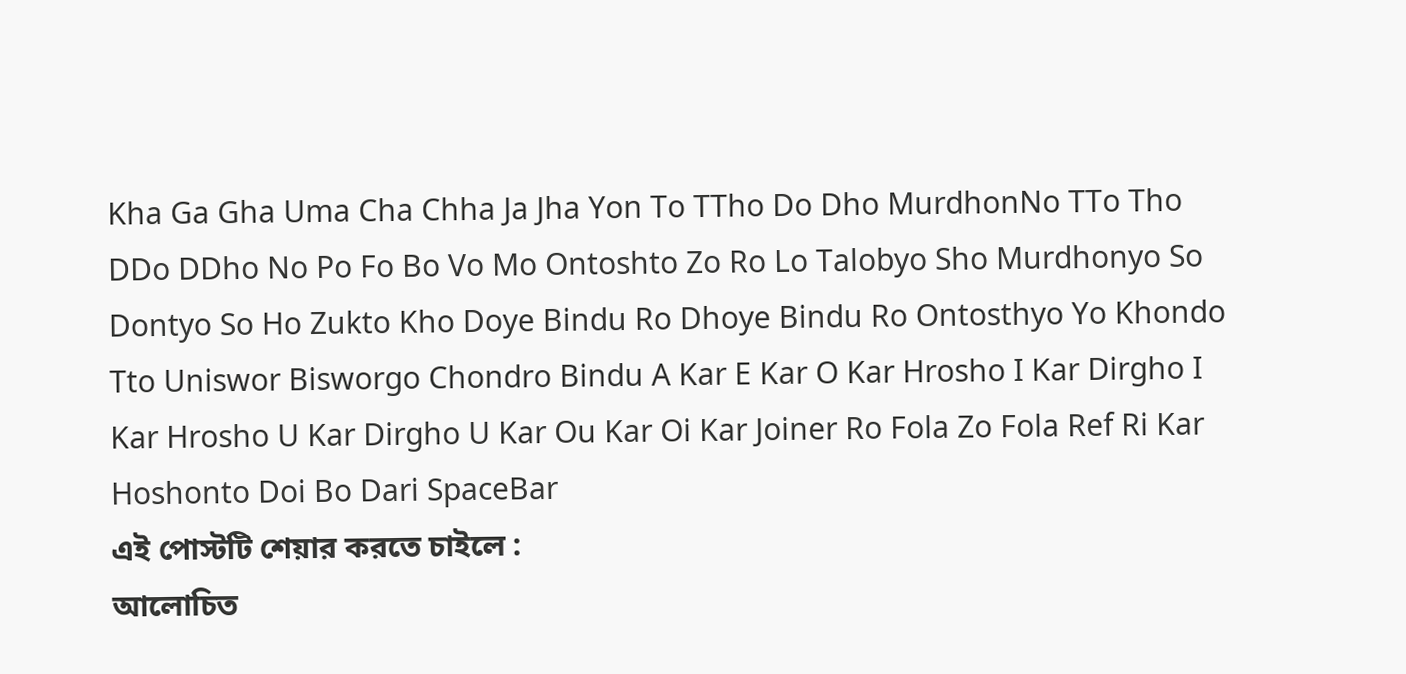Kha Ga Gha Uma Cha Chha Ja Jha Yon To TTho Do Dho MurdhonNo TTo Tho DDo DDho No Po Fo Bo Vo Mo Ontoshto Zo Ro Lo Talobyo Sho Murdhonyo So Dontyo So Ho Zukto Kho Doye Bindu Ro Dhoye Bindu Ro Ontosthyo Yo Khondo Tto Uniswor Bisworgo Chondro Bindu A Kar E Kar O Kar Hrosho I Kar Dirgho I Kar Hrosho U Kar Dirgho U Kar Ou Kar Oi Kar Joiner Ro Fola Zo Fola Ref Ri Kar Hoshonto Doi Bo Dari SpaceBar
এই পোস্টটি শেয়ার করতে চাইলে :
আলোচিত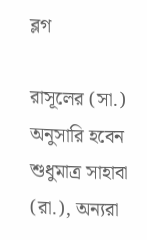ব্লগ

রাসূলের (সা.) অনুসারি হবেন শুধুমাত্র সাহাবা (রা.), অন্যরা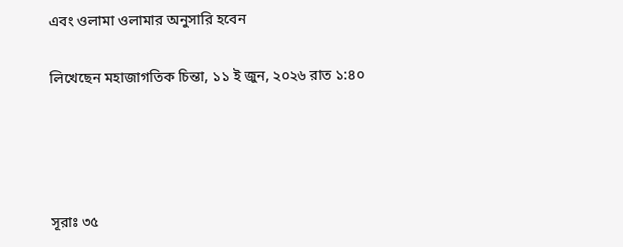এবং ওলামা ওলামার অনুসারি হবেন

লিখেছেন মহাজাগতিক চিন্তা, ১১ ই জুন, ২০২৬ রাত ১:৪০




সূরাঃ ৩৫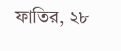ফাতির, ২৮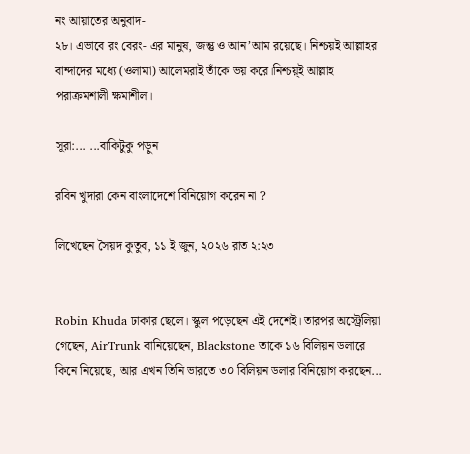নং আয়াতের অনুবাদ-
২৮। এভাবে রং বেরং- এর মানুষ, জন্তু ও আন’আম রয়েছে। নিশ্চয়ই আল্লাহর বান্দাদের মধ্যে (ওলামা) আলেমরাই তাঁকে ভয় করে।নিশ্চয়্ই আল্লাহ পরাক্রমশালী ক্ষমাশীল।

সূরা:... ...বাকিটুকু পড়ুন

রবিন খুদারা কেন বাংলাদেশে বিনিয়োগ করেন না ?

লিখেছেন সৈয়দ কুতুব, ১১ ই জুন, ২০২৬ রাত ২:২৩


Robin Khuda ঢাকার ছেলে। স্কুল পড়েছেন এই দেশেই। তারপর অস্ট্রেলিয়া গেছেন, AirTrunk বানিয়েছেন, Blackstone তাকে ১৬ বিলিয়ন ডলারে কিনে নিয়েছে, আর এখন তিনি ভারতে ৩০ বিলিয়ন ডলার বিনিয়োগ করছেন...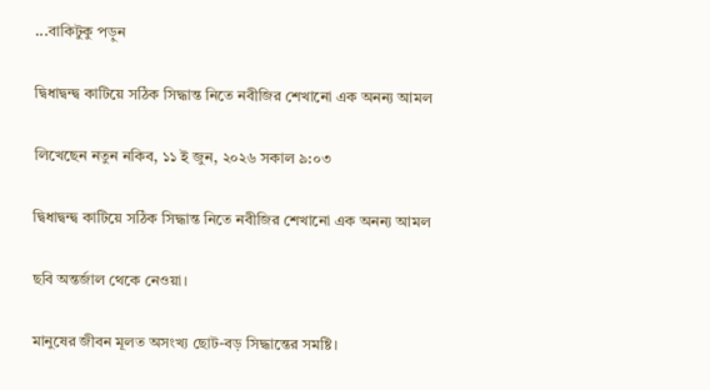...বাকিটুকু পড়ুন

দ্বিধাদ্বন্দ্ব কাটিয়ে সঠিক সিদ্ধান্ত নিতে নবীজির শেখানো এক অনন্য আমল

লিখেছেন নতুন নকিব, ১১ ই জুন, ২০২৬ সকাল ৯:০৩

দ্বিধাদ্বন্দ্ব কাটিয়ে সঠিক সিদ্ধান্ত নিতে নবীজির শেখানো এক অনন্য আমল

ছবি অন্তর্জাল থেকে নেওয়া।

মানুষের জীবন মূলত অসংখ্য ছোট-বড় সিদ্ধান্তের সমষ্টি।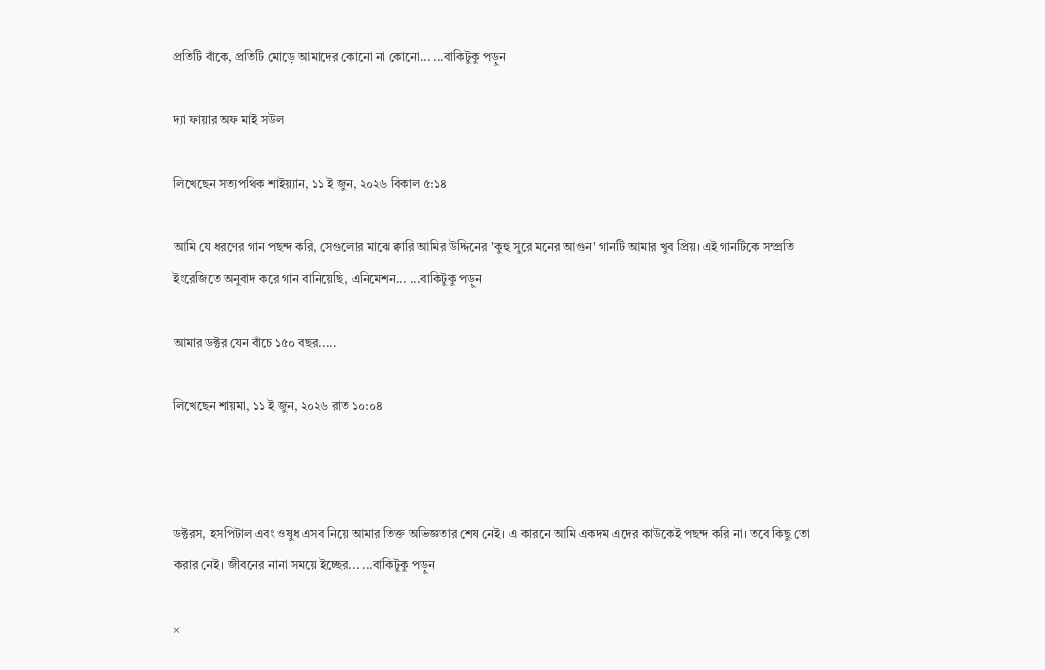প্রতিটি বাঁকে, প্রতিটি মোড়ে আমাদের কোনো না কোনো... ...বাকিটুকু পড়ুন

দ্যা ফায়ার অফ মাই সউল

লিখেছেন সত্যপথিক শাইয়্যান, ১১ ই জুন, ২০২৬ বিকাল ৫:১৪

আমি যে ধরণের গান পছন্দ করি, সেগুলোর মাঝে ক্বারি আমির উদ্দিনের 'কুহু সুরে মনের আগুন' গানটি আমার খুব প্রিয়। এই গানটিকে সম্প্রতি ইংরেজিতে অনুবাদ করে গান বানিয়েছি, এনিমেশন... ...বাকিটুকু পড়ুন

আমার ডক্টর যেন বাঁচে ১৫০ বছর.....

লিখেছেন শায়মা, ১১ ই জুন, ২০২৬ রাত ১০:০৪



ডক্টরস, হসপিটাল এবং ওষুধ এসব নিয়ে আমার তিক্ত অভিজ্ঞতার শেষ নেই। এ কারনে আমি একদম এদের কাউকেই পছন্দ করি না। তবে কিছু তো করার নেই। জীবনের নানা সময়ে ইচ্ছের... ...বাকিটুকু পড়ুন

×